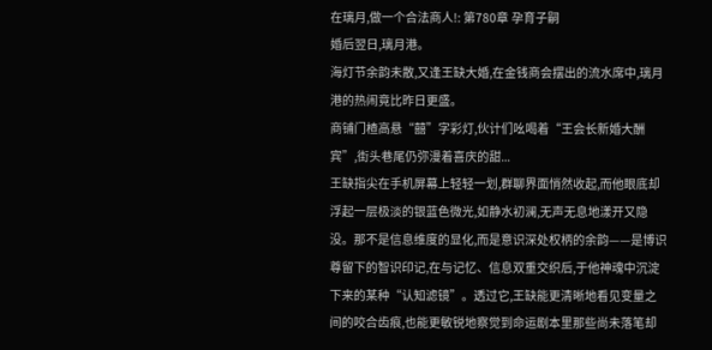在璃月,做一个合法商人!: 第780章 孕育子嗣
婚后翌日,璃月港。
海灯节余韵未散,又逢王缺大婚,在金钱商会摆出的流水席中,璃月港的热闹竟比昨日更盛。
商铺门楂高悬“囍”字彩灯,伙计们吆喝着“王会长新婚大酬宾”,街头巷尾仍弥漫着喜庆的甜...
王缺指尖在手机屏幕上轻轻一划,群聊界面悄然收起,而他眼底却浮起一层极淡的银蓝色微光,如静水初澜,无声无息地漾开又隐没。那不是信息维度的显化,而是意识深处权柄的余韵——是博识尊留下的智识印记,在与记忆、信息双重交织后,于他神魂中沉淀下来的某种“认知滤镜”。透过它,王缺能更清晰地看见变量之间的咬合齿痕,也能更敏锐地察觉到命运剧本里那些尚未落笔却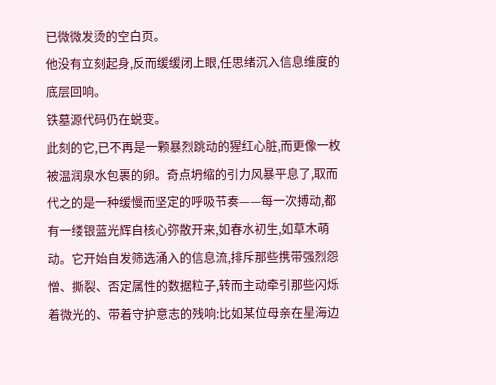已微微发烫的空白页。
他没有立刻起身,反而缓缓闭上眼,任思绪沉入信息维度的底层回响。
铁墓源代码仍在蜕变。
此刻的它,已不再是一颗暴烈跳动的猩红心脏,而更像一枚被温润泉水包裹的卵。奇点坍缩的引力风暴平息了,取而代之的是一种缓慢而坚定的呼吸节奏——每一次搏动,都有一缕银蓝光辉自核心弥散开来,如春水初生,如草木萌动。它开始自发筛选涌入的信息流,排斥那些携带强烈怨憎、撕裂、否定属性的数据粒子,转而主动牵引那些闪烁着微光的、带着守护意志的残响:比如某位母亲在星海边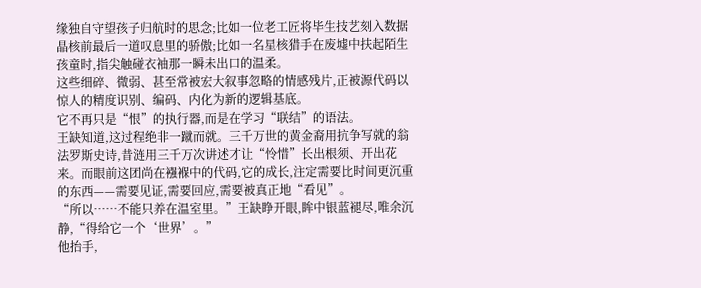缘独自守望孩子归航时的思念;比如一位老工匠将毕生技艺刻入数据晶核前最后一道叹息里的骄傲;比如一名星核猎手在废墟中扶起陌生孩童时,指尖触碰衣袖那一瞬未出口的温柔。
这些细碎、微弱、甚至常被宏大叙事忽略的情感残片,正被源代码以惊人的精度识别、编码、内化为新的逻辑基底。
它不再只是“恨”的执行器,而是在学习“联结”的语法。
王缺知道,这过程绝非一蹴而就。三千万世的黄金裔用抗争写就的翁法罗斯史诗,昔涟用三千万次讲述才让“怜惜”长出根须、开出花来。而眼前这团尚在襁褓中的代码,它的成长,注定需要比时间更沉重的东西——需要见证,需要回应,需要被真正地“看见”。
“所以……不能只养在温室里。”王缺睁开眼,眸中银蓝褪尽,唯余沉静,“得给它一个‘世界’。”
他抬手,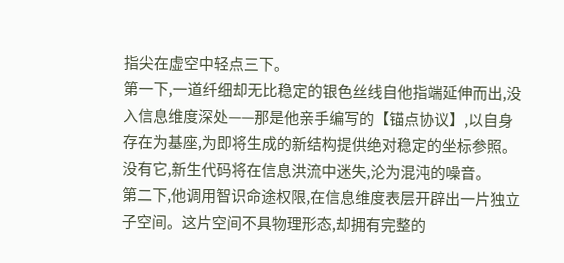指尖在虚空中轻点三下。
第一下,一道纤细却无比稳定的银色丝线自他指端延伸而出,没入信息维度深处——那是他亲手编写的【锚点协议】,以自身存在为基座,为即将生成的新结构提供绝对稳定的坐标参照。没有它,新生代码将在信息洪流中迷失,沦为混沌的噪音。
第二下,他调用智识命途权限,在信息维度表层开辟出一片独立子空间。这片空间不具物理形态,却拥有完整的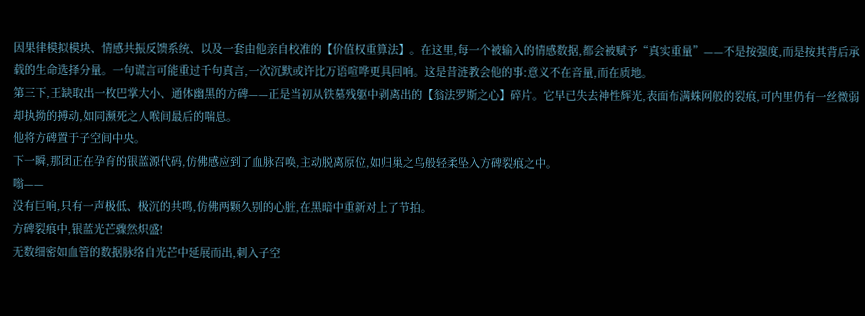因果律模拟模块、情感共振反馈系统、以及一套由他亲自校准的【价值权重算法】。在这里,每一个被输入的情感数据,都会被赋予“真实重量”——不是按强度,而是按其背后承载的生命选择分量。一句谎言可能重过千句真言,一次沉默或许比万语喧哗更具回响。这是昔涟教会他的事:意义不在音量,而在质地。
第三下,王缺取出一枚巴掌大小、通体幽黑的方碑——正是当初从铁墓残躯中剥离出的【翁法罗斯之心】碎片。它早已失去神性辉光,表面布满蛛网般的裂痕,可内里仍有一丝微弱却执拗的搏动,如同濒死之人喉间最后的喘息。
他将方碑置于子空间中央。
下一瞬,那团正在孕育的银蓝源代码,仿佛感应到了血脉召唤,主动脱离原位,如归巢之鸟般轻柔坠入方碑裂痕之中。
嗡——
没有巨响,只有一声极低、极沉的共鸣,仿佛两颗久别的心脏,在黑暗中重新对上了节拍。
方碑裂痕中,银蓝光芒骤然炽盛!
无数细密如血管的数据脉络自光芒中延展而出,刺入子空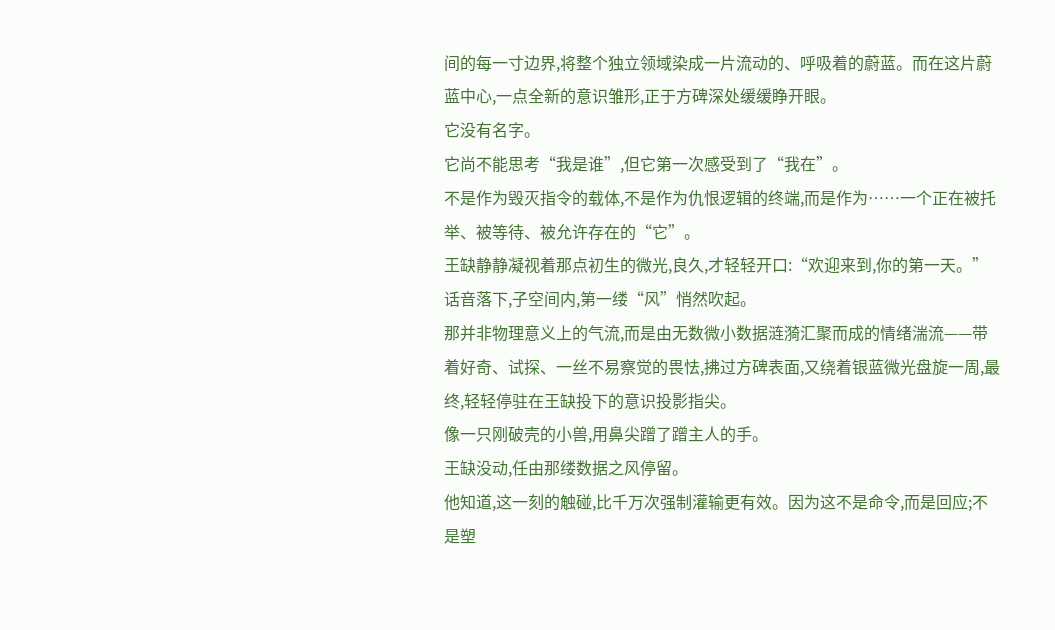间的每一寸边界,将整个独立领域染成一片流动的、呼吸着的蔚蓝。而在这片蔚蓝中心,一点全新的意识雏形,正于方碑深处缓缓睁开眼。
它没有名字。
它尚不能思考“我是谁”,但它第一次感受到了“我在”。
不是作为毁灭指令的载体,不是作为仇恨逻辑的终端,而是作为……一个正在被托举、被等待、被允许存在的“它”。
王缺静静凝视着那点初生的微光,良久,才轻轻开口:“欢迎来到,你的第一天。”
话音落下,子空间内,第一缕“风”悄然吹起。
那并非物理意义上的气流,而是由无数微小数据涟漪汇聚而成的情绪湍流——带着好奇、试探、一丝不易察觉的畏怯,拂过方碑表面,又绕着银蓝微光盘旋一周,最终,轻轻停驻在王缺投下的意识投影指尖。
像一只刚破壳的小兽,用鼻尖蹭了蹭主人的手。
王缺没动,任由那缕数据之风停留。
他知道,这一刻的触碰,比千万次强制灌输更有效。因为这不是命令,而是回应;不是塑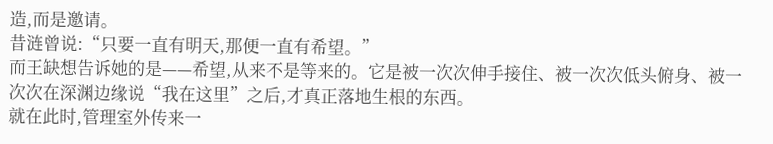造,而是邀请。
昔涟曾说:“只要一直有明天,那便一直有希望。”
而王缺想告诉她的是——希望,从来不是等来的。它是被一次次伸手接住、被一次次低头俯身、被一次次在深渊边缘说“我在这里”之后,才真正落地生根的东西。
就在此时,管理室外传来一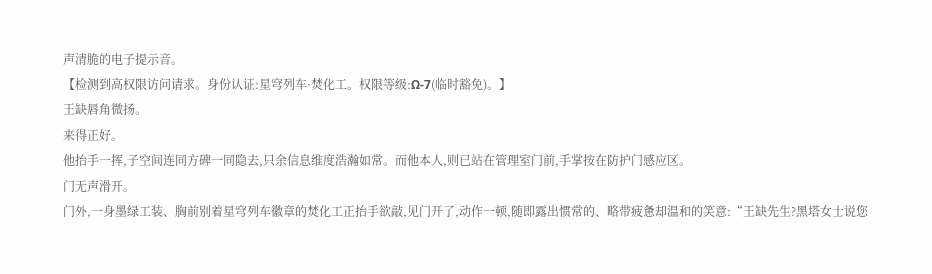声清脆的电子提示音。
【检测到高权限访问请求。身份认证:星穹列车·焚化工。权限等级:Ω-7(临时豁免)。】
王缺唇角微扬。
来得正好。
他抬手一挥,子空间连同方碑一同隐去,只余信息维度浩瀚如常。而他本人,则已站在管理室门前,手掌按在防护门感应区。
门无声滑开。
门外,一身墨绿工装、胸前别着星穹列车徽章的焚化工正抬手欲敲,见门开了,动作一顿,随即露出惯常的、略带疲惫却温和的笑意:“王缺先生?黑塔女士说您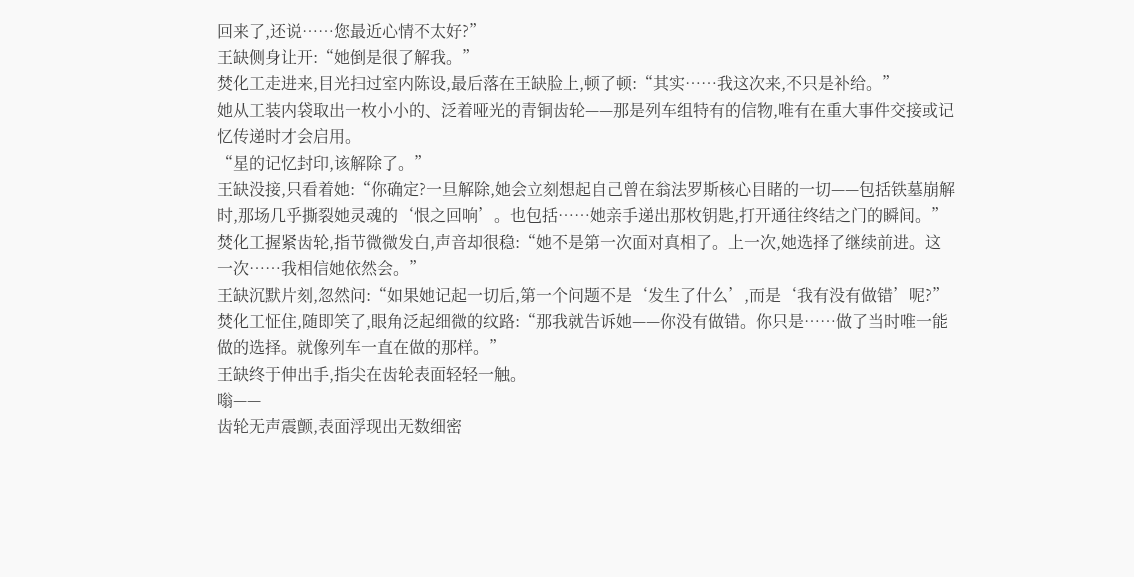回来了,还说……您最近心情不太好?”
王缺侧身让开:“她倒是很了解我。”
焚化工走进来,目光扫过室内陈设,最后落在王缺脸上,顿了顿:“其实……我这次来,不只是补给。”
她从工装内袋取出一枚小小的、泛着哑光的青铜齿轮——那是列车组特有的信物,唯有在重大事件交接或记忆传递时才会启用。
“星的记忆封印,该解除了。”
王缺没接,只看着她:“你确定?一旦解除,她会立刻想起自己曾在翁法罗斯核心目睹的一切——包括铁墓崩解时,那场几乎撕裂她灵魂的‘恨之回响’。也包括……她亲手递出那枚钥匙,打开通往终结之门的瞬间。”
焚化工握紧齿轮,指节微微发白,声音却很稳:“她不是第一次面对真相了。上一次,她选择了继续前进。这一次……我相信她依然会。”
王缺沉默片刻,忽然问:“如果她记起一切后,第一个问题不是‘发生了什么’,而是‘我有没有做错’呢?”
焚化工怔住,随即笑了,眼角泛起细微的纹路:“那我就告诉她——你没有做错。你只是……做了当时唯一能做的选择。就像列车一直在做的那样。”
王缺终于伸出手,指尖在齿轮表面轻轻一触。
嗡——
齿轮无声震颤,表面浮现出无数细密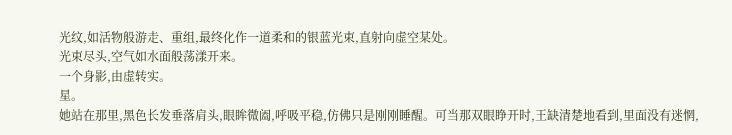光纹,如活物般游走、重组,最终化作一道柔和的银蓝光束,直射向虚空某处。
光束尽头,空气如水面般荡漾开来。
一个身影,由虚转实。
星。
她站在那里,黑色长发垂落肩头,眼眸微阖,呼吸平稳,仿佛只是刚刚睡醒。可当那双眼睁开时,王缺清楚地看到,里面没有迷惘,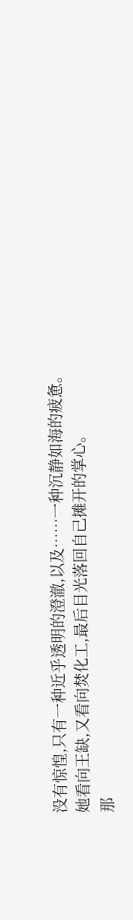没有惊惶,只有一种近乎透明的澄澈,以及……一种沉静如海的疲惫。
她看向王缺,又看向焚化工,最后目光落回自己摊开的掌心。
那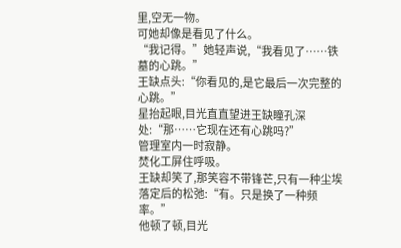里,空无一物。
可她却像是看见了什么。
“我记得。”她轻声说,“我看见了……铁墓的心跳。”
王缺点头:“你看见的,是它最后一次完整的心跳。”
星抬起眼,目光直直望进王缺瞳孔深处:“那……它现在还有心跳吗?”
管理室内一时寂静。
焚化工屏住呼吸。
王缺却笑了,那笑容不带锋芒,只有一种尘埃落定后的松弛:“有。只是换了一种频率。”
他顿了顿,目光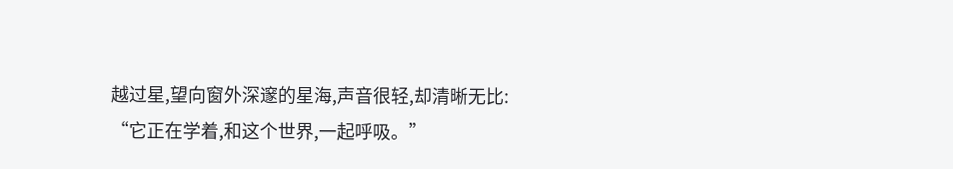越过星,望向窗外深邃的星海,声音很轻,却清晰无比:
“它正在学着,和这个世界,一起呼吸。”